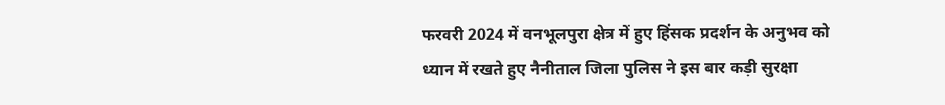फरवरी 2024 में वनभूलपुरा क्षेत्र में हुए हिंसक प्रदर्शन के अनुभव को ध्यान में रखते हुए नैनीताल जिला पुलिस ने इस बार कड़ी सुरक्षा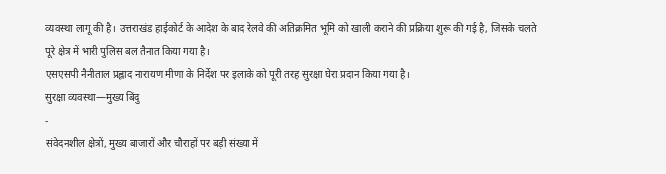व्यवस्था लागू की है। उत्तराखंड हाईकोर्ट के आदेश के बाद रेलवे की अतिक्रमित भूमि को खाली कराने की प्रक्रिया शुरू की गई है, जिसके चलते पूरे क्षेत्र में भारी पुलिस बल तैनात किया गया है।
एसएसपी नैनीताल प्रह्लाद नारायण मीणा के निर्देश पर इलाके को पूरी तरह सुरक्षा घेरा प्रदान किया गया है।
सुरक्षा व्यवस्था—मुख्य बिंदु
-
संवेदनशील क्षेत्रों, मुख्य बाजारों और चौराहों पर बड़ी संख्या में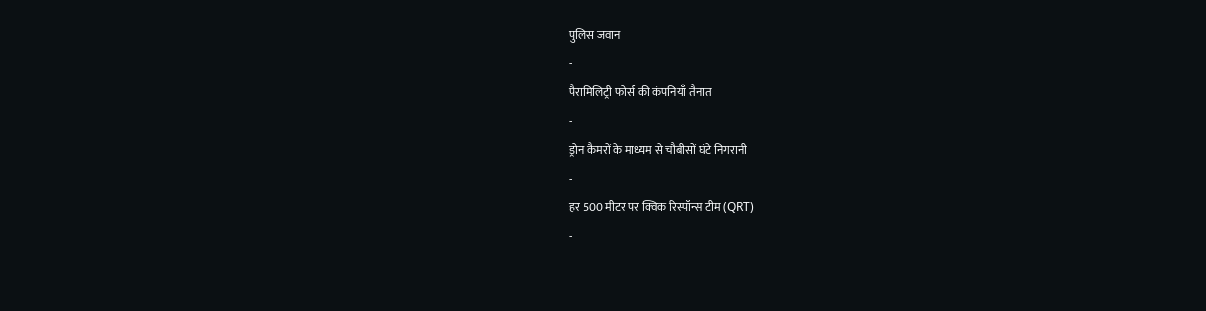पुलिस जवान
-
पैरामिलिट्री फोर्स की कंपनियाँ तैनात
-
ड्रोन कैमरों के माध्यम से चौबीसों घंटे निगरानी
-
हर 500 मीटर पर क्विक रिस्पॉन्स टीम (QRT)
-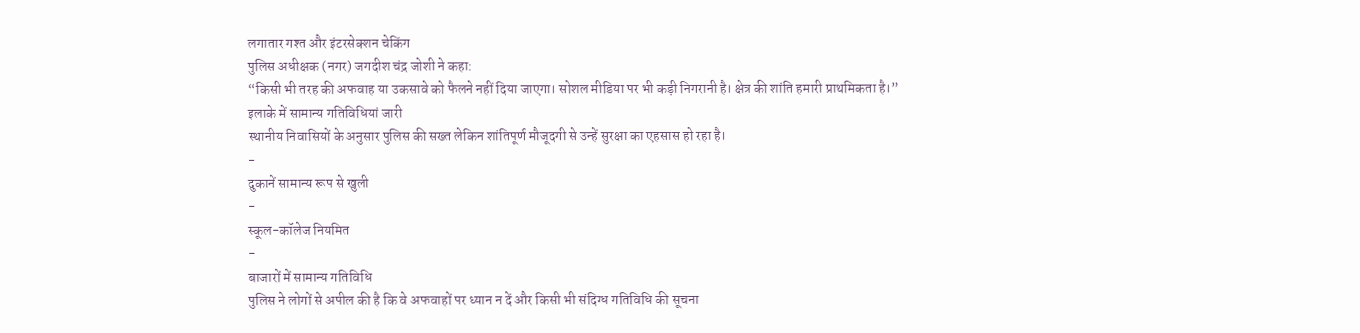लगातार गश्त और इंटरसेक्शन चेकिंग
पुलिस अधीक्षक (नगर) जगदीश चंद्र जोशी ने कहा:
“किसी भी तरह की अफवाह या उकसावे को फैलने नहीं दिया जाएगा। सोशल मीडिया पर भी कड़ी निगरानी है। क्षेत्र की शांति हमारी प्राथमिकता है।”
इलाके में सामान्य गतिविधियां जारी
स्थानीय निवासियों के अनुसार पुलिस की सख्त लेकिन शांतिपूर्ण मौजूदगी से उन्हें सुरक्षा का एहसास हो रहा है।
-
दुकानें सामान्य रूप से खुली
-
स्कूल-कॉलेज नियमित
-
बाजारों में सामान्य गतिविधि
पुलिस ने लोगों से अपील की है कि वे अफवाहों पर ध्यान न दें और किसी भी संदिग्ध गतिविधि की सूचना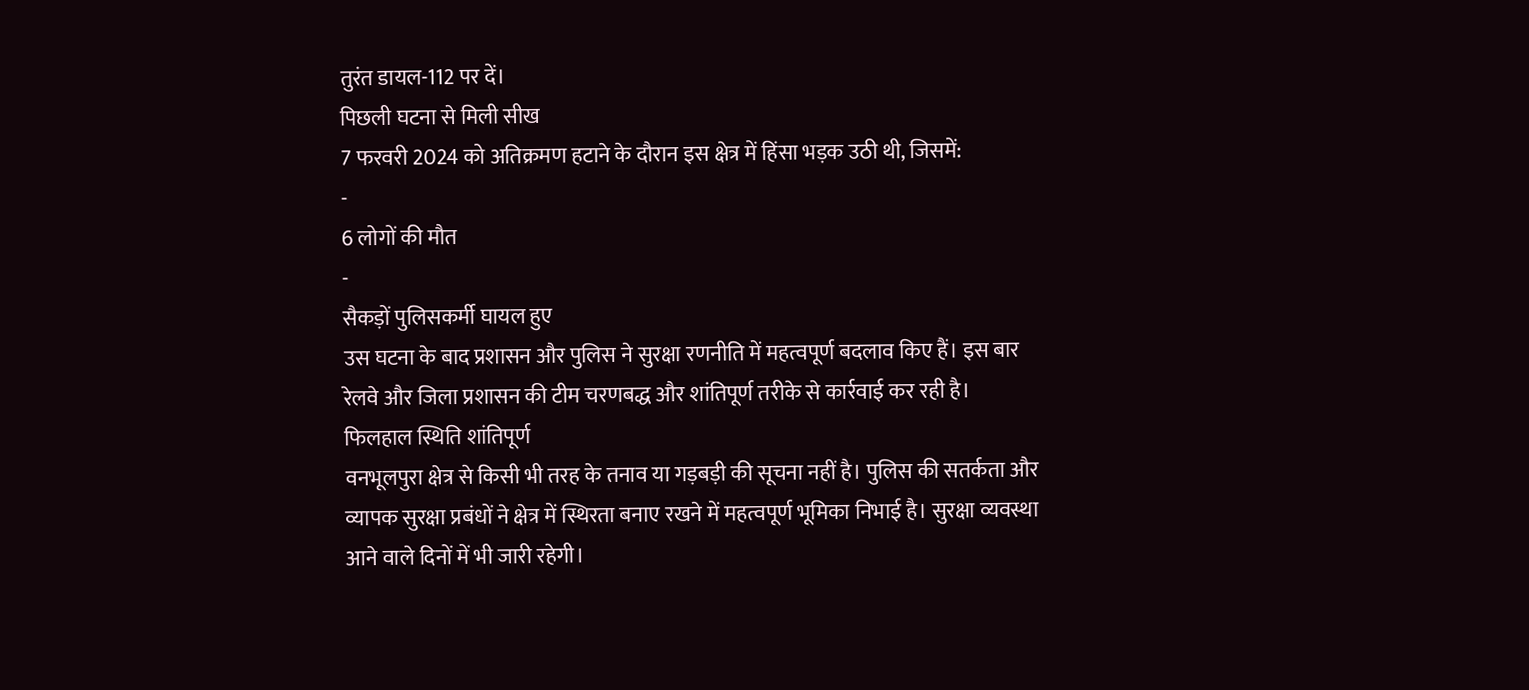तुरंत डायल-112 पर दें।
पिछली घटना से मिली सीख
7 फरवरी 2024 को अतिक्रमण हटाने के दौरान इस क्षेत्र में हिंसा भड़क उठी थी, जिसमें:
-
6 लोगों की मौत
-
सैकड़ों पुलिसकर्मी घायल हुए
उस घटना के बाद प्रशासन और पुलिस ने सुरक्षा रणनीति में महत्वपूर्ण बदलाव किए हैं। इस बार रेलवे और जिला प्रशासन की टीम चरणबद्ध और शांतिपूर्ण तरीके से कार्रवाई कर रही है।
फिलहाल स्थिति शांतिपूर्ण
वनभूलपुरा क्षेत्र से किसी भी तरह के तनाव या गड़बड़ी की सूचना नहीं है। पुलिस की सतर्कता और व्यापक सुरक्षा प्रबंधों ने क्षेत्र में स्थिरता बनाए रखने में महत्वपूर्ण भूमिका निभाई है। सुरक्षा व्यवस्था आने वाले दिनों में भी जारी रहेगी।